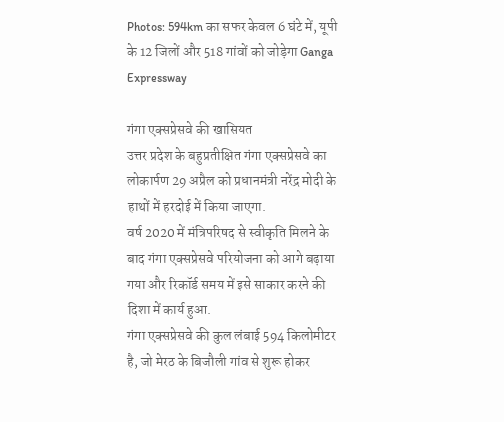Photos: 594km का सफर केवल 6 घंटे में, यूपी के 12 जिलों और 518 गांवों को जोड़ेगा Ganga Expressway

गंगा एक्सप्रेसवे की खासियत
उत्तर प्रदेश के बहुप्रतीक्षित गंगा एक्सप्रेसवे का लोकार्पण 29 अप्रैल को प्रधानमंत्री नरेंद्र मोदी के हाथों में हरदोई में किया जाएगा.
वर्ष 2020 में मंत्रिपरिषद से स्वीकृति मिलने के बाद गंगा एक्सप्रेसवे परियोजना को आगे बढ़ाया गया और रिकॉर्ड समय में इसे साकार करने की दिशा में कार्य हुआ.
गंगा एक्सप्रेसवे की कुल लंबाई 594 किलोमीटर है, जो मेरठ के बिजौली गांव से शुरू होकर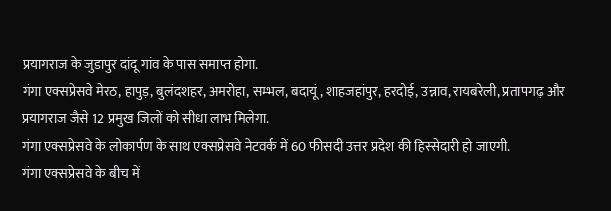प्रयागराज के जुडापुर दांदू गांव के पास समाप्त होगा.
गंगा एक्सप्रेसवे मेरठ, हापुड़, बुलंदशहर, अमरोहा, सम्भल, बदायूं, शाहजहांपुर, हरदोई, उन्नाव, रायबरेली, प्रतापगढ़ और प्रयागराज जैसे 12 प्रमुख जिलों को सीधा लाभ मिलेगा.
गंगा एक्सप्रेसवे के लोकार्पण के साथ एक्सप्रेसवे नेटवर्क में 60 फीसदी उत्तर प्रदेश की हिस्सेदारी हो जाएगी.
गंगा एक्सप्रेसवे के बीच में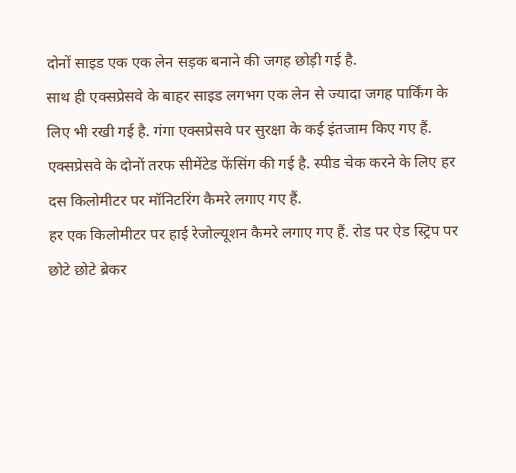दोनों साइड एक एक लेन सड़क बनाने की जगह छोड़ी गई है.
साथ ही एक्सप्रेसवे के बाहर साइड लगभग एक लेन से ज्यादा जगह पार्किंग के लिए भी रखी गई है. गंगा एक्सप्रेसवे पर सुरक्षा के कई इंतजाम किए गए हैं.
एक्सप्रेसवे के दोनों तरफ सीमेंटेड फेंसिंग की गई है. स्पीड चेक करने के लिए हर दस किलोमीटर पर मॉनिटरिंग कैमरे लगाए गए हैं.
हर एक किलोमीटर पर हाई रेजोल्यूशन कैमरे लगाए गए हैं. रोड पर ऐड स्ट्रिप पर छोटे छोटे ब्रेकर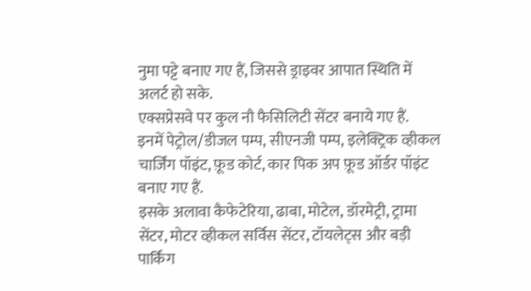नुमा पट्टे बनाए गए हैं, जिससे ड्राइवर आपात स्थिति में अलर्ट हो सके.
एक्सप्रेसवे पर कुल नौ फैसिलिटी सेंटर बनाये गए हैं.
इनमें पेट्रोल/डीजल पम्प, सीएनजी पम्प, इलेक्ट्रिक व्हीकल चार्जिंग पॉइंट, फ़ूड कोर्ट, कार पिक अप फ़ूड ऑर्डर पॉइंट बनाए गए हैं.
इसके अलावा कैफेटेरिया, ढाबा, मोटेल, डॉरमेट्री, ट्रामा सेंटर, मोटर व्हीकल सर्विस सेंटर, टॉयलेट्स और बड़ी पार्किंग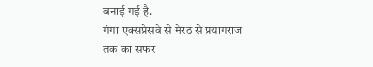बनाई गई है.
गंगा एक्सप्रेसवे से मेरठ से प्रयागराज तक का सफर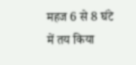महज 6 से 8 घंटे में तय किया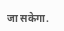जा सकेगा.